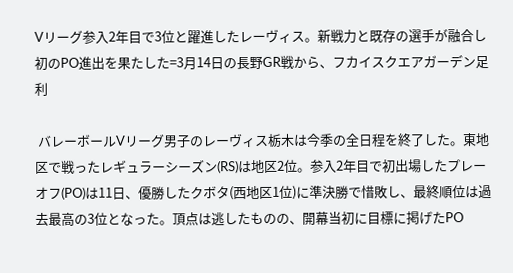Vリーグ参入2年目で3位と躍進したレーヴィス。新戦力と既存の選手が融合し初のPO進出を果たした=3月14日の長野GR戦から、フカイスクエアガーデン足利

 バレーボールVリーグ男子のレーヴィス栃木は今季の全日程を終了した。東地区で戦ったレギュラーシーズン(RS)は地区2位。参入2年目で初出場したプレーオフ(PO)は11日、優勝したクボタ(西地区1位)に準決勝で惜敗し、最終順位は過去最高の3位となった。頂点は逃したものの、開幕当初に目標に掲げたPO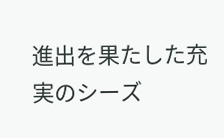進出を果たした充実のシーズ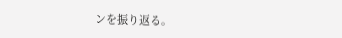ンを振り返る。